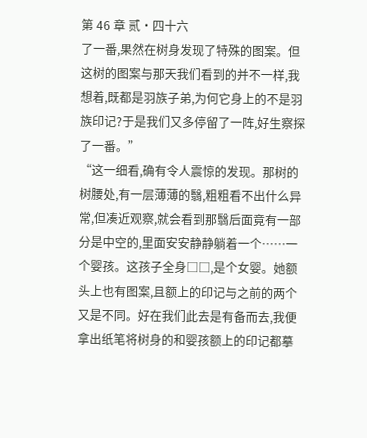第 46 章 贰·四十六
了一番,果然在树身发现了特殊的图案。但这树的图案与那天我们看到的并不一样,我想着,既都是羽族子弟,为何它身上的不是羽族印记?于是我们又多停留了一阵,好生察探了一番。”
“这一细看,确有令人震惊的发现。那树的树腰处,有一层薄薄的翳,粗粗看不出什么异常,但凑近观察,就会看到那翳后面竟有一部分是中空的,里面安安静静躺着一个……一个婴孩。这孩子全身□□,是个女婴。她额头上也有图案,且额上的印记与之前的两个又是不同。好在我们此去是有备而去,我便拿出纸笔将树身的和婴孩额上的印记都摹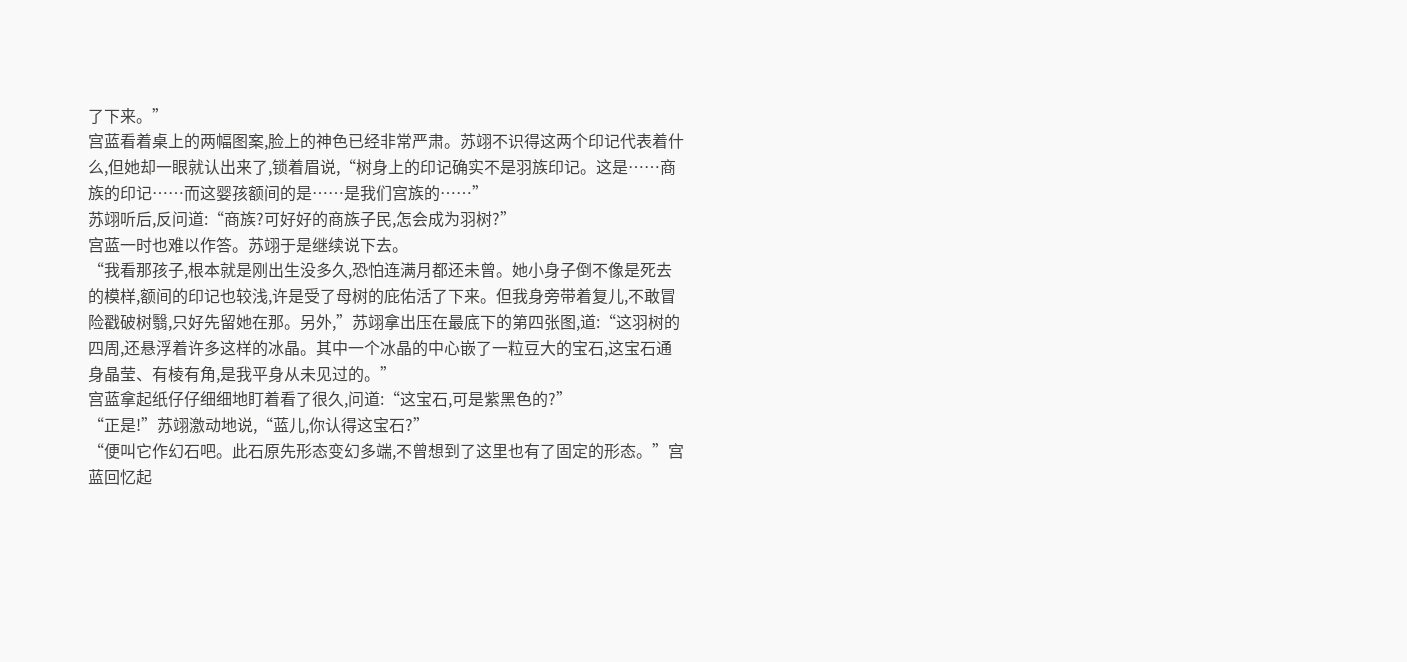了下来。”
宫蓝看着桌上的两幅图案,脸上的神色已经非常严肃。苏翊不识得这两个印记代表着什么,但她却一眼就认出来了,锁着眉说,“树身上的印记确实不是羽族印记。这是……商族的印记……而这婴孩额间的是……是我们宫族的……”
苏翊听后,反问道:“商族?可好好的商族子民,怎会成为羽树?”
宫蓝一时也难以作答。苏翊于是继续说下去。
“我看那孩子,根本就是刚出生没多久,恐怕连满月都还未曾。她小身子倒不像是死去的模样,额间的印记也较浅,许是受了母树的庇佑活了下来。但我身旁带着复儿,不敢冒险戳破树翳,只好先留她在那。另外,”苏翊拿出压在最底下的第四张图,道:“这羽树的四周,还悬浮着许多这样的冰晶。其中一个冰晶的中心嵌了一粒豆大的宝石,这宝石通身晶莹、有棱有角,是我平身从未见过的。”
宫蓝拿起纸仔仔细细地盯着看了很久,问道:“这宝石,可是紫黑色的?”
“正是!”苏翊激动地说,“蓝儿,你认得这宝石?”
“便叫它作幻石吧。此石原先形态变幻多端,不曾想到了这里也有了固定的形态。”宫蓝回忆起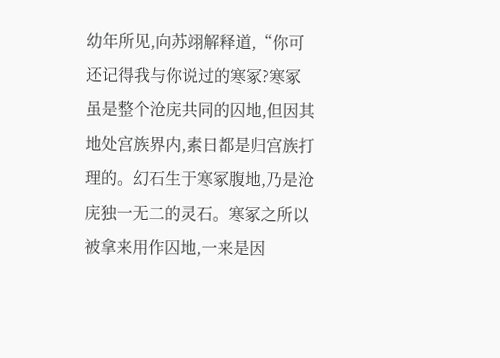幼年所见,向苏翊解释道,“你可还记得我与你说过的寒冢?寒冢虽是整个沧庑共同的囚地,但因其地处宫族界内,素日都是归宫族打理的。幻石生于寒冢腹地,乃是沧庑独一无二的灵石。寒冢之所以被拿来用作囚地,一来是因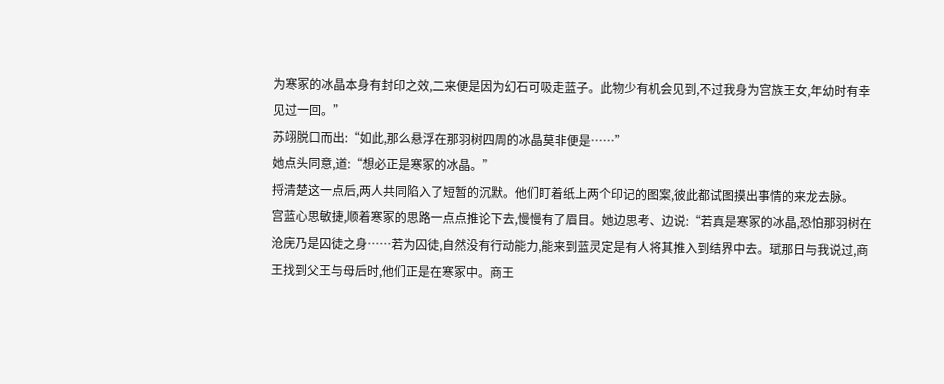为寒冢的冰晶本身有封印之效,二来便是因为幻石可吸走蓝子。此物少有机会见到,不过我身为宫族王女,年幼时有幸见过一回。”
苏翊脱口而出:“如此,那么悬浮在那羽树四周的冰晶莫非便是……”
她点头同意,道:“想必正是寒冢的冰晶。”
捋清楚这一点后,两人共同陷入了短暂的沉默。他们盯着纸上两个印记的图案,彼此都试图摸出事情的来龙去脉。
宫蓝心思敏捷,顺着寒冢的思路一点点推论下去,慢慢有了眉目。她边思考、边说:“若真是寒冢的冰晶,恐怕那羽树在沧庑乃是囚徒之身……若为囚徒,自然没有行动能力,能来到蓝灵定是有人将其推入到结界中去。珷那日与我说过,商王找到父王与母后时,他们正是在寒冢中。商王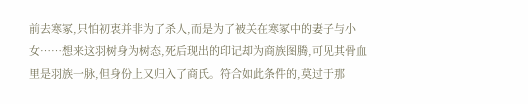前去寒冢,只怕初衷并非为了杀人,而是为了被关在寒冢中的妻子与小女……想来这羽树身为树态,死后现出的印记却为商族图腾,可见其骨血里是羽族一脉,但身份上又归入了商氏。符合如此条件的,莫过于那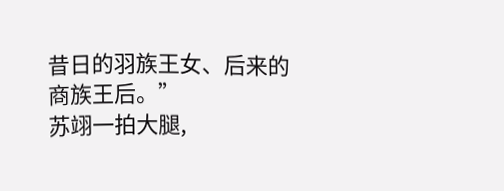昔日的羽族王女、后来的商族王后。”
苏翊一拍大腿,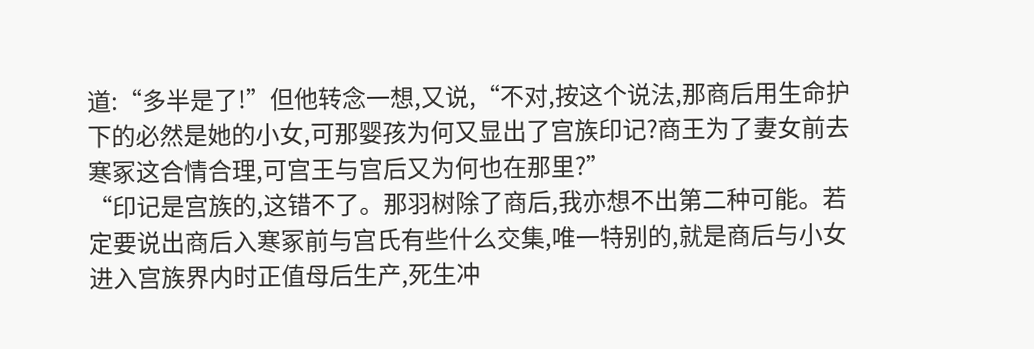道:“多半是了!”但他转念一想,又说,“不对,按这个说法,那商后用生命护下的必然是她的小女,可那婴孩为何又显出了宫族印记?商王为了妻女前去寒冢这合情合理,可宫王与宫后又为何也在那里?”
“印记是宫族的,这错不了。那羽树除了商后,我亦想不出第二种可能。若定要说出商后入寒冢前与宫氏有些什么交集,唯一特别的,就是商后与小女进入宫族界内时正值母后生产,死生冲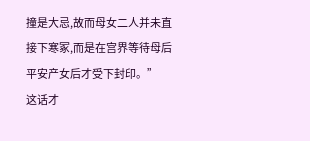撞是大忌,故而母女二人并未直接下寒冢,而是在宫界等待母后平安产女后才受下封印。”
这话才